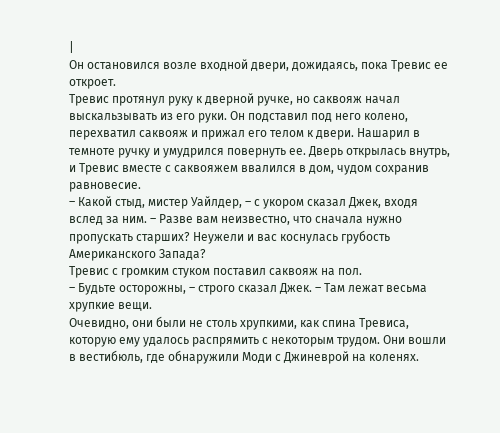|
Он остановился возле входной двери, дожидаясь, пока Тревис ее откроет.
Тревис протянул руку к дверной ручке, но саквояж начал выскальзывать из его руки. Он подставил под него колено, перехватил саквояж и прижал его телом к двери. Нашарил в темноте ручку и умудрился повернуть ее. Дверь открылась внутрь, и Тревис вместе с саквояжем ввалился в дом, чудом сохранив равновесие.
– Какой стыд, мистер Уайлдер, – с укором сказал Джек, входя вслед за ним. – Разве вам неизвестно, что сначала нужно пропускать старших? Неужели и вас коснулась грубость Американского Запада?
Тревис с громким стуком поставил саквояж на пол.
– Будьте осторожны, – строго сказал Джек. – Там лежат весьма хрупкие вещи.
Очевидно, они были не столь хрупкими, как спина Тревиса, которую ему удалось распрямить с некоторым трудом. Они вошли в вестибюль, где обнаружили Моди с Джиневрой на коленях.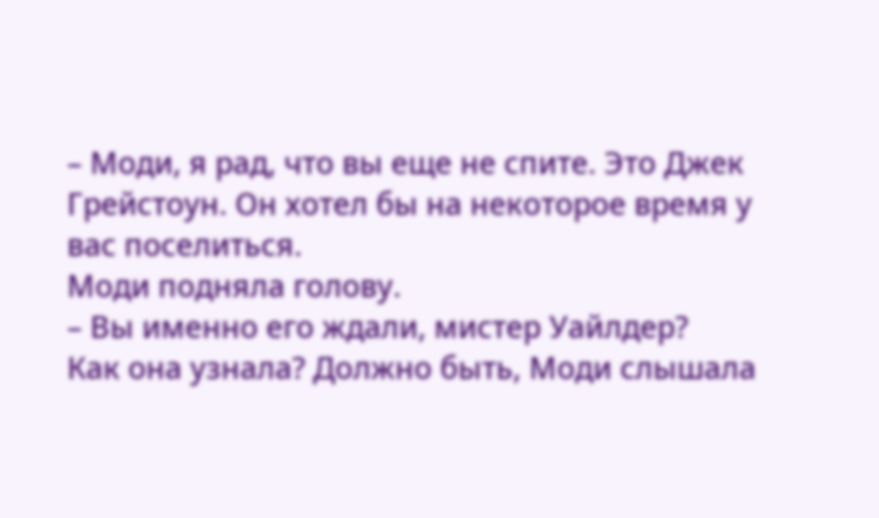– Моди, я рад, что вы еще не спите. Это Джек Грейстоун. Он хотел бы на некоторое время у вас поселиться.
Моди подняла голову.
– Вы именно его ждали, мистер Уайлдер?
Как она узнала? Должно быть, Моди слышала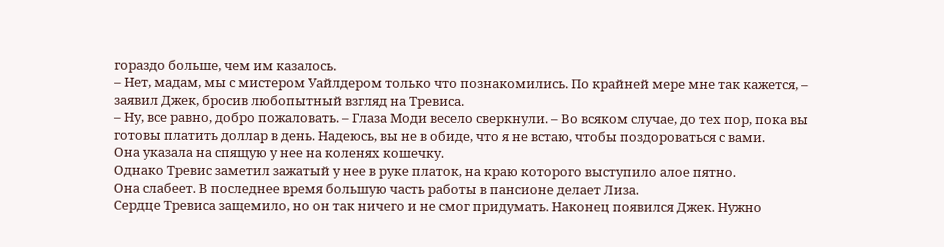гораздо больше, чем им казалось.
– Нет, мадам, мы с мистером Уайлдером только что познакомились. По крайней мере мне так кажется, – заявил Джек, бросив любопытный взгляд на Тревиса.
– Ну, все равно, добро пожаловать. – Глаза Моди весело сверкнули. – Во всяком случае, до тех пор, пока вы готовы платить доллар в день. Надеюсь, вы не в обиде, что я не встаю, чтобы поздороваться с вами.
Она указала на спящую у нее на коленях кошечку.
Однако Тревис заметил зажатый у нее в руке платок, на краю которого выступило алое пятно.
Она слабеет. В последнее время большую часть работы в пансионе делает Лиза.
Сердце Тревиса защемило, но он так ничего и не смог придумать. Наконец появился Джек. Нужно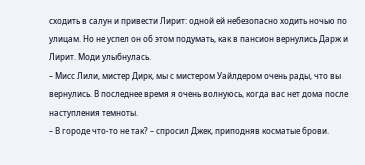сходить в салун и привести Лирит: одной ей небезопасно ходить ночью по улицам. Но не успел он об этом подумать, как в пансион вернулись Дарж и Лирит. Моди улыбнулась.
– Мисс Лили, мистер Дирк, мы с мистером Уайлдером очень рады, что вы вернулись. В последнее время я очень волнуюсь, когда вас нет дома после наступления темноты.
– В городе что-то не так? – спросил Джек, приподняв косматые брови.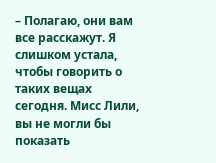– Полагаю, они вам все расскажут. Я слишком устала, чтобы говорить о таких вещах сегодня. Мисс Лили, вы не могли бы показать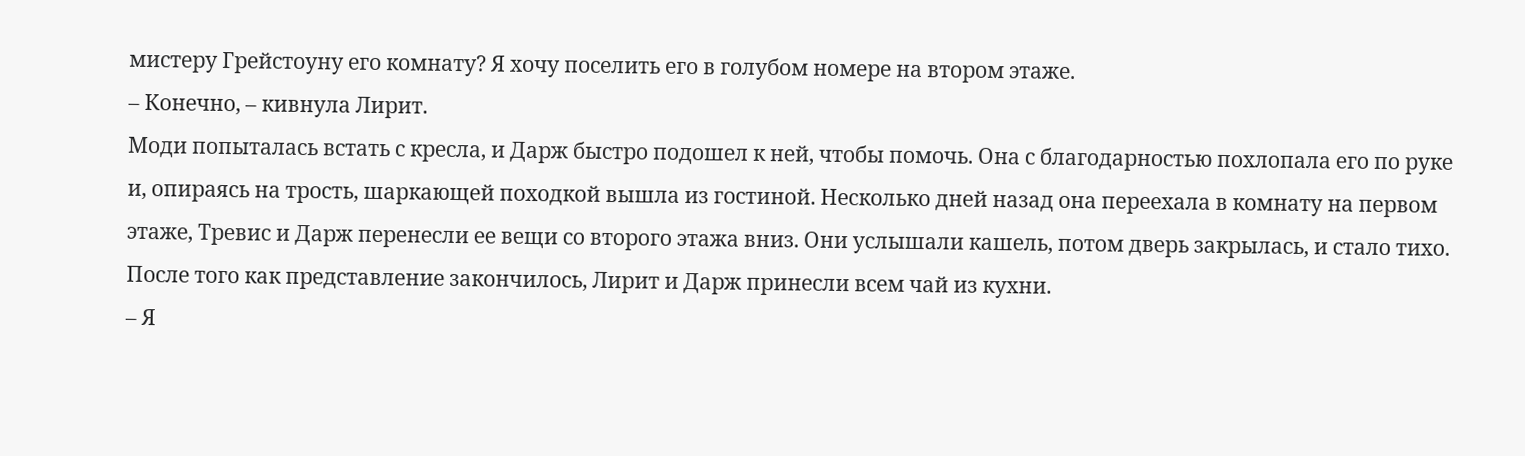мистеру Грейстоуну его комнату? Я хочу поселить его в голубом номере на втором этаже.
– Конечно, – кивнула Лирит.
Моди попыталась встать с кресла, и Дарж быстро подошел к ней, чтобы помочь. Она с благодарностью похлопала его по руке и, опираясь на трость, шаркающей походкой вышла из гостиной. Несколько дней назад она переехала в комнату на первом этаже, Тревис и Дарж перенесли ее вещи со второго этажа вниз. Они услышали кашель, потом дверь закрылась, и стало тихо.
После того как представление закончилось, Лирит и Дарж принесли всем чай из кухни.
– Я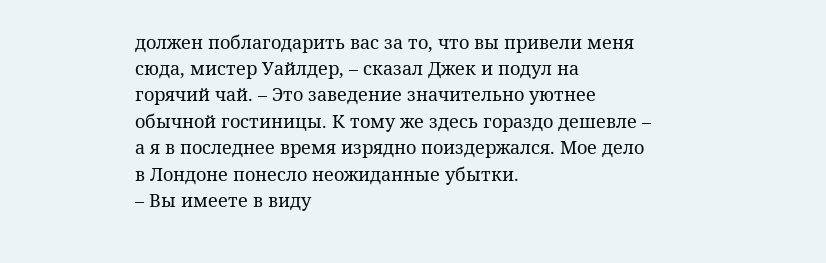должен поблагодарить вас за то, что вы привели меня сюда, мистер Уайлдер, – сказал Джек и подул на горячий чай. – Это заведение значительно уютнее обычной гостиницы. К тому же здесь гораздо дешевле – а я в последнее время изрядно поиздержался. Мое дело в Лондоне понесло неожиданные убытки.
– Вы имеете в виду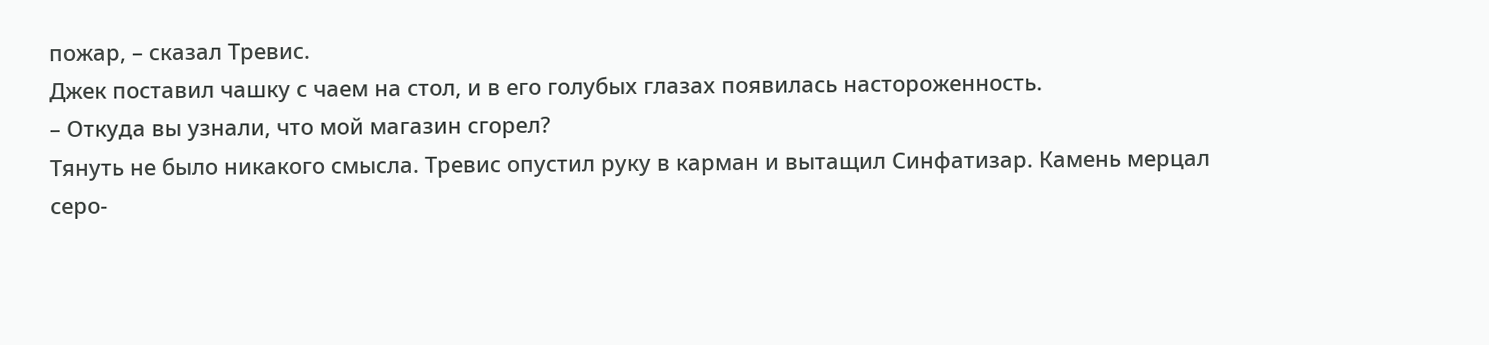пожар, – сказал Тревис.
Джек поставил чашку с чаем на стол, и в его голубых глазах появилась настороженность.
– Откуда вы узнали, что мой магазин сгорел?
Тянуть не было никакого смысла. Тревис опустил руку в карман и вытащил Синфатизар. Камень мерцал серо-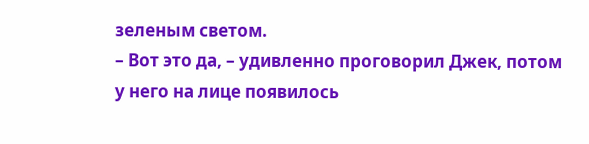зеленым светом.
– Вот это да, – удивленно проговорил Джек, потом у него на лице появилось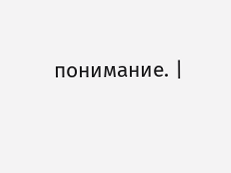понимание. |